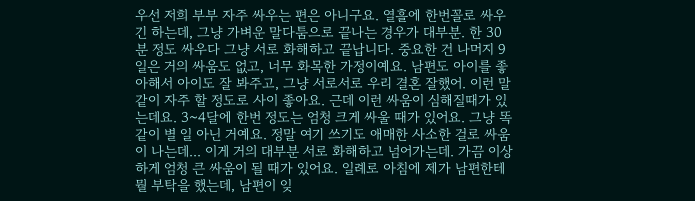우선 저희 부부 자주 싸우는 편은 아니구요. 열흘에 한번꼴로 싸우긴 하는데, 그냥 가벼운 말다툼으로 끝나는 경우가 대부분. 한 30분 정도 싸우다 그냥 서로 화해하고 끝납니다. 중요한 건 나머지 9일은 거의 싸움도 없고, 너무 화목한 가정이예요. 남편도 아이를 좋아해서 아이도 잘 봐주고, 그냥 서로서로 우리 결혼 잘했어. 이런 말 같이 자주 할 정도로 사이 좋아요. 근데 이런 싸움이 심해질때가 있는데요. 3~4달에 한번 정도는 엄청 크게 싸울 때가 있어요. 그냥 똑같이 별 일 아닌 거예요. 정말 여기 쓰기도 애매한 사소한 걸로 싸움이 나는데... 이게 거의 대부분 서로 화해하고 넘어가는데. 가끔 이상하게 엄청 큰 싸움이 될 때가 있어요. 일례로 아침에 제가 남편한테 뭘 부탁을 했는데, 남편이 잊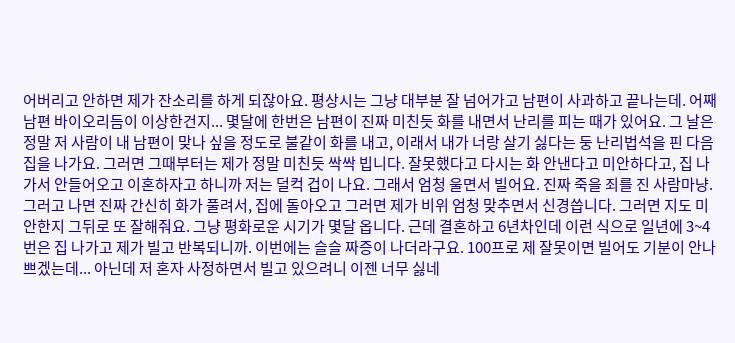어버리고 안하면 제가 잔소리를 하게 되잖아요. 평상시는 그냥 대부분 잘 넘어가고 남편이 사과하고 끝나는데. 어째 남편 바이오리듬이 이상한건지... 몇달에 한번은 남편이 진짜 미친듯 화를 내면서 난리를 피는 때가 있어요. 그 날은 정말 저 사람이 내 남편이 맞나 싶을 정도로 불같이 화를 내고, 이래서 내가 너랑 살기 싫다는 둥 난리법석을 핀 다음 집을 나가요. 그러면 그때부터는 제가 정말 미친듯 싹싹 빕니다. 잘못했다고 다시는 화 안낸다고 미안하다고, 집 나가서 안들어오고 이혼하자고 하니까 저는 덜컥 겁이 나요. 그래서 엄청 울면서 빌어요. 진짜 죽을 죄를 진 사람마냥. 그러고 나면 진짜 간신히 화가 풀려서, 집에 돌아오고 그러면 제가 비위 엄청 맞추면서 신경씁니다. 그러면 지도 미안한지 그뒤로 또 잘해줘요. 그냥 평화로운 시기가 몇달 옵니다. 근데 결혼하고 6년차인데 이런 식으로 일년에 3~4번은 집 나가고 제가 빌고 반복되니까. 이번에는 슬슬 짜증이 나더라구요. 100프로 제 잘못이면 빌어도 기분이 안나쁘겠는데... 아닌데 저 혼자 사정하면서 빌고 있으려니 이젠 너무 싫네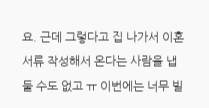요. 근데 그렇다고 집 나가서 이혼서류 작성해서 온다는 사람을 냅둘 수도 없고 ㅠ 이번에는 너무 빌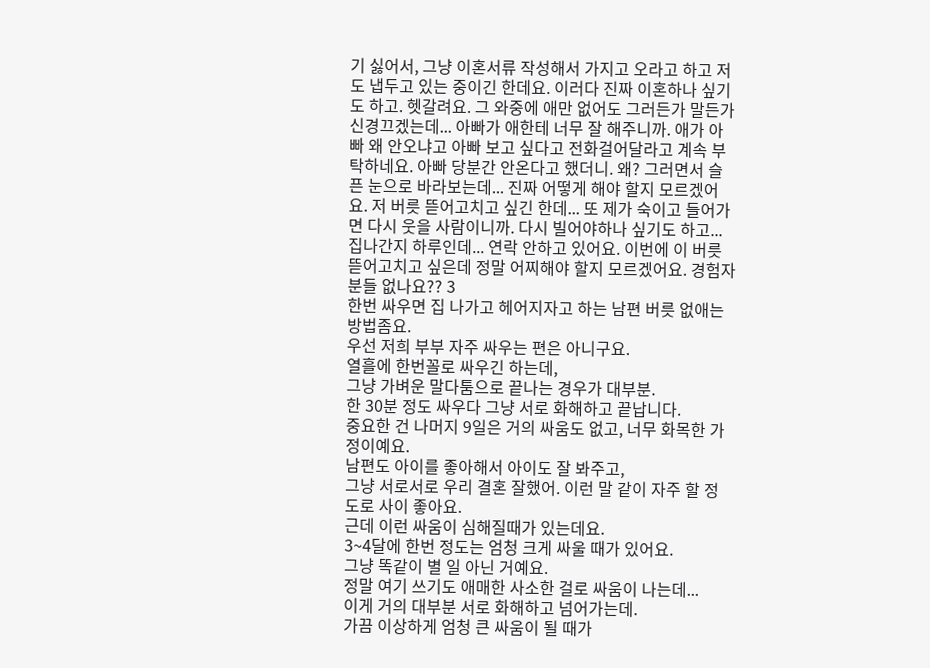기 싫어서, 그냥 이혼서류 작성해서 가지고 오라고 하고 저도 냅두고 있는 중이긴 한데요. 이러다 진짜 이혼하나 싶기도 하고. 헷갈려요. 그 와중에 애만 없어도 그러든가 말든가 신경끄겠는데... 아빠가 애한테 너무 잘 해주니까. 애가 아빠 왜 안오냐고 아빠 보고 싶다고 전화걸어달라고 계속 부탁하네요. 아빠 당분간 안온다고 했더니. 왜? 그러면서 슬픈 눈으로 바라보는데... 진짜 어떻게 해야 할지 모르겠어요. 저 버릇 뜯어고치고 싶긴 한데... 또 제가 숙이고 들어가면 다시 웃을 사람이니까. 다시 빌어야하나 싶기도 하고... 집나간지 하루인데... 연락 안하고 있어요. 이번에 이 버릇 뜯어고치고 싶은데 정말 어찌해야 할지 모르겠어요. 경험자분들 없나요?? 3
한번 싸우면 집 나가고 헤어지자고 하는 남편 버릇 없애는 방법좀요.
우선 저희 부부 자주 싸우는 편은 아니구요.
열흘에 한번꼴로 싸우긴 하는데,
그냥 가벼운 말다툼으로 끝나는 경우가 대부분.
한 30분 정도 싸우다 그냥 서로 화해하고 끝납니다.
중요한 건 나머지 9일은 거의 싸움도 없고, 너무 화목한 가정이예요.
남편도 아이를 좋아해서 아이도 잘 봐주고,
그냥 서로서로 우리 결혼 잘했어. 이런 말 같이 자주 할 정도로 사이 좋아요.
근데 이런 싸움이 심해질때가 있는데요.
3~4달에 한번 정도는 엄청 크게 싸울 때가 있어요.
그냥 똑같이 별 일 아닌 거예요.
정말 여기 쓰기도 애매한 사소한 걸로 싸움이 나는데...
이게 거의 대부분 서로 화해하고 넘어가는데.
가끔 이상하게 엄청 큰 싸움이 될 때가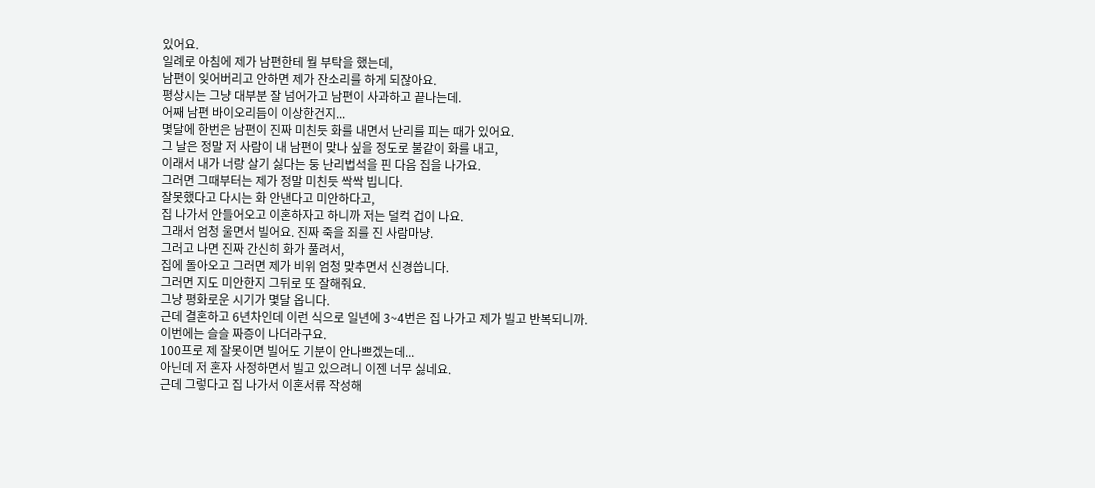있어요.
일례로 아침에 제가 남편한테 뭘 부탁을 했는데,
남편이 잊어버리고 안하면 제가 잔소리를 하게 되잖아요.
평상시는 그냥 대부분 잘 넘어가고 남편이 사과하고 끝나는데.
어째 남편 바이오리듬이 이상한건지...
몇달에 한번은 남편이 진짜 미친듯 화를 내면서 난리를 피는 때가 있어요.
그 날은 정말 저 사람이 내 남편이 맞나 싶을 정도로 불같이 화를 내고,
이래서 내가 너랑 살기 싫다는 둥 난리법석을 핀 다음 집을 나가요.
그러면 그때부터는 제가 정말 미친듯 싹싹 빕니다.
잘못했다고 다시는 화 안낸다고 미안하다고,
집 나가서 안들어오고 이혼하자고 하니까 저는 덜컥 겁이 나요.
그래서 엄청 울면서 빌어요. 진짜 죽을 죄를 진 사람마냥.
그러고 나면 진짜 간신히 화가 풀려서,
집에 돌아오고 그러면 제가 비위 엄청 맞추면서 신경씁니다.
그러면 지도 미안한지 그뒤로 또 잘해줘요.
그냥 평화로운 시기가 몇달 옵니다.
근데 결혼하고 6년차인데 이런 식으로 일년에 3~4번은 집 나가고 제가 빌고 반복되니까.
이번에는 슬슬 짜증이 나더라구요.
100프로 제 잘못이면 빌어도 기분이 안나쁘겠는데...
아닌데 저 혼자 사정하면서 빌고 있으려니 이젠 너무 싫네요.
근데 그렇다고 집 나가서 이혼서류 작성해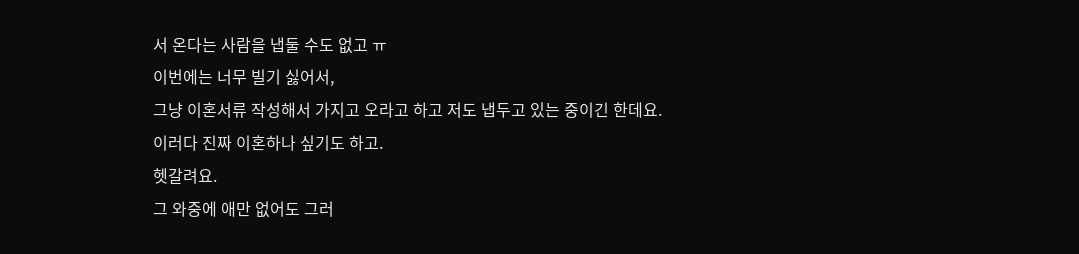서 온다는 사람을 냅둘 수도 없고 ㅠ
이번에는 너무 빌기 싫어서,
그냥 이혼서류 작성해서 가지고 오라고 하고 저도 냅두고 있는 중이긴 한데요.
이러다 진짜 이혼하나 싶기도 하고.
헷갈려요.
그 와중에 애만 없어도 그러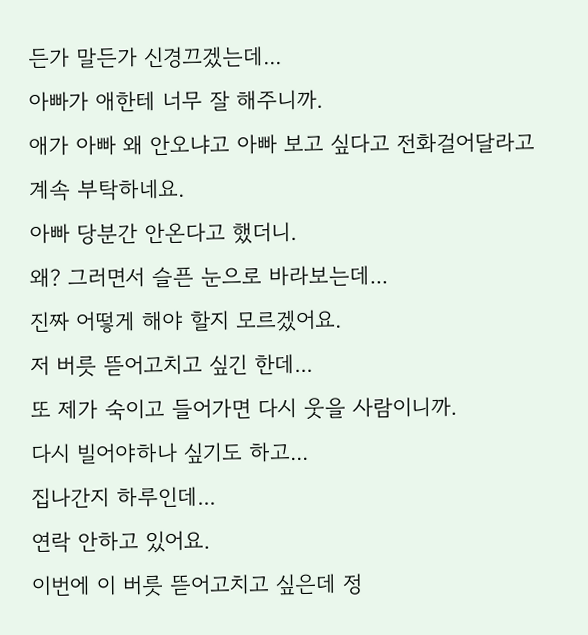든가 말든가 신경끄겠는데...
아빠가 애한테 너무 잘 해주니까.
애가 아빠 왜 안오냐고 아빠 보고 싶다고 전화걸어달라고 계속 부탁하네요.
아빠 당분간 안온다고 했더니.
왜? 그러면서 슬픈 눈으로 바라보는데...
진짜 어떻게 해야 할지 모르겠어요.
저 버릇 뜯어고치고 싶긴 한데...
또 제가 숙이고 들어가면 다시 웃을 사람이니까.
다시 빌어야하나 싶기도 하고...
집나간지 하루인데...
연락 안하고 있어요.
이번에 이 버릇 뜯어고치고 싶은데 정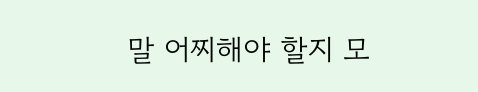말 어찌해야 할지 모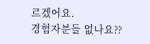르겠어요.
경험자분들 없나요??